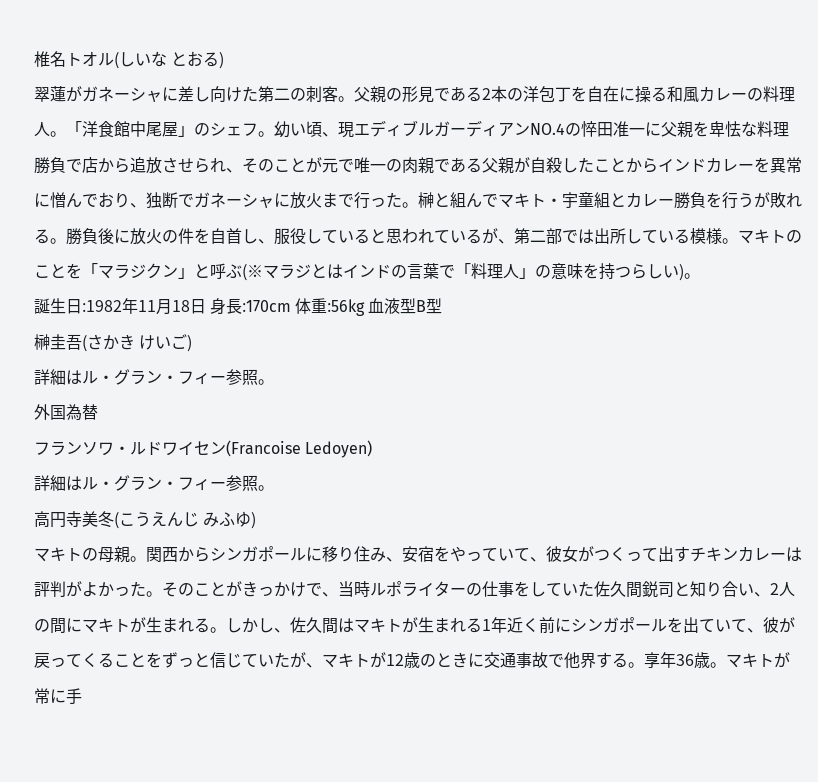椎名トオル(しいな とおる)
翠蓮がガネーシャに差し向けた第二の刺客。父親の形見である2本の洋包丁を自在に操る和風カレーの料理人。「洋食館中尾屋」のシェフ。幼い頃、現エディブルガーディアンNO.4の悴田准一に父親を卑怯な料理勝負で店から追放させられ、そのことが元で唯一の肉親である父親が自殺したことからインドカレーを異常に憎んでおり、独断でガネーシャに放火まで行った。榊と組んでマキト・宇童組とカレー勝負を行うが敗れる。勝負後に放火の件を自首し、服役していると思われているが、第二部では出所している模様。マキトのことを「マラジクン」と呼ぶ(※マラジとはインドの言葉で「料理人」の意味を持つらしい)。
誕生日:1982年11月18日 身長:170cm 体重:56kg 血液型B型
榊圭吾(さかき けいご)
詳細はル・グラン・フィー参照。
外国為替
フランソワ・ルドワイセン(Francoise Ledoyen)
詳細はル・グラン・フィー参照。
高円寺美冬(こうえんじ みふゆ)
マキトの母親。関西からシンガポールに移り住み、安宿をやっていて、彼女がつくって出すチキンカレーは評判がよかった。そのことがきっかけで、当時ルポライターの仕事をしていた佐久間鋭司と知り合い、2人の間にマキトが生まれる。しかし、佐久間はマキトが生まれる1年近く前にシンガポールを出ていて、彼が戻ってくることをずっと信じていたが、マキトが12歳のときに交通事故で他界する。享年36歳。マキトが常に手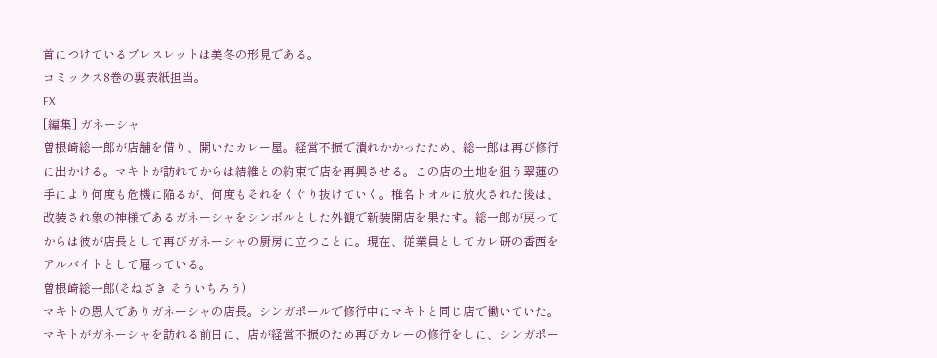首につけているブレスレットは美冬の形見である。
コミックス8巻の裏表紙担当。
FX
[編集] ガネーシャ
曽根崎総一郎が店舗を借り、開いたカレー屋。経営不振で潰れかかったため、総一郎は再び修行に出かける。マキトが訪れてからは結維との約束で店を再興させる。この店の土地を狙う翠蓮の手により何度も危機に陥るが、何度もそれをくぐり抜けていく。椎名トオルに放火された後は、改装され象の神様であるガネーシャをシンボルとした外観で新装開店を果たす。総一郎が戻ってからは彼が店長として再びガネーシャの厨房に立つことに。現在、従業員としてカレ研の香西をアルバイトとして雇っている。
曽根崎総一郎(そねざき そういちろう)
マキトの恩人でありガネーシャの店長。シンガポールで修行中にマキトと同じ店で働いていた。マキトがガネーシャを訪れる前日に、店が経営不振のため再びカレーの修行をしに、シンガポー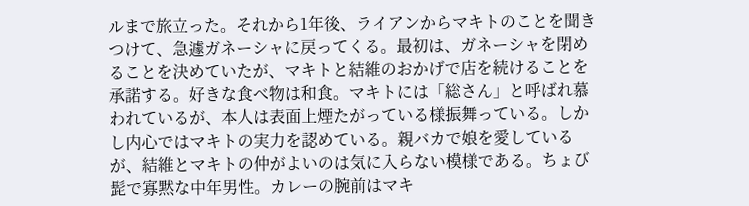ルまで旅立った。それから1年後、ライアンからマキトのことを聞きつけて、急遽ガネーシャに戻ってくる。最初は、ガネーシャを閉めることを決めていたが、マキトと結維のおかげで店を続けることを承諾する。好きな食べ物は和食。マキトには「総さん」と呼ばれ慕われているが、本人は表面上煙たがっている様振舞っている。しかし内心ではマキトの実力を認めている。親バカで娘を愛しているが、結維とマキトの仲がよいのは気に入らない模様である。ちょび髭で寡黙な中年男性。カレーの腕前はマキ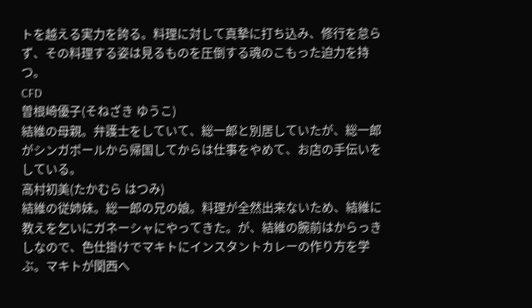トを越える実力を誇る。料理に対して真摯に打ち込み、修行を怠らず、その料理する姿は見るものを圧倒する魂のこもった迫力を持つ。
CFD
曽根崎優子(そねざき ゆうこ)
結維の母親。弁護士をしていて、総一郎と別居していたが、総一郎がシンガポールから帰国してからは仕事をやめて、お店の手伝いをしている。
高村初美(たかむら はつみ)
結維の従姉妹。総一郎の兄の娘。料理が全然出来ないため、結維に教えを乞いにガネーシャにやってきた。が、結維の腕前はからっきしなので、色仕掛けでマキトにインスタントカレーの作り方を学ぶ。マキトが関西へ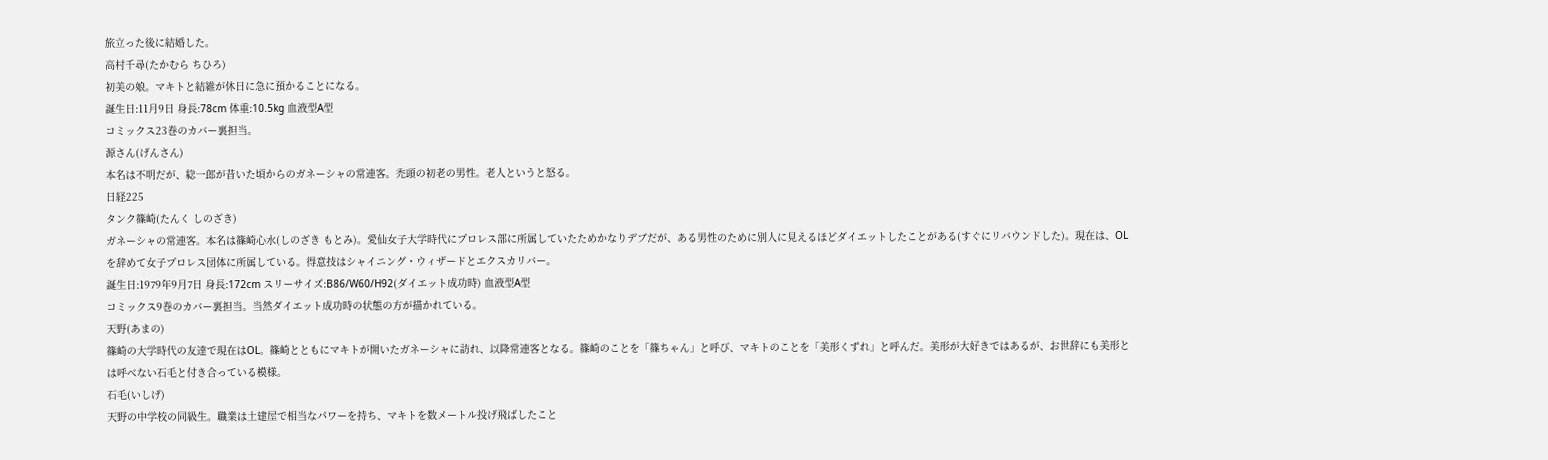旅立った後に結婚した。
高村千尋(たかむら ちひろ)
初美の娘。マキトと結維が休日に急に預かることになる。
誕生日:11月9日 身長:78cm 体重:10.5kg 血液型A型
コミックス23巻のカバー裏担当。
源さん(げんさん)
本名は不明だが、総一郎が昔いた頃からのガネーシャの常連客。禿頭の初老の男性。老人というと怒る。
日経225
タンク篠崎(たんく しのざき)
ガネーシャの常連客。本名は篠崎心水(しのざき もとみ)。愛仙女子大学時代にプロレス部に所属していたためかなりデブだが、ある男性のために別人に見えるほどダイエットしたことがある(すぐにリバウンドした)。現在は、OLを辞めて女子プロレス団体に所属している。得意技はシャイニング・ウィザードとエクスカリバー。
誕生日:1979年9月7日 身長:172cm スリーサイズ:B86/W60/H92(ダイエット成功時) 血液型A型
コミックス9巻のカバー裏担当。当然ダイエット成功時の状態の方が描かれている。
天野(あまの)
篠崎の大学時代の友達で現在はOL。篠崎とともにマキトが開いたガネーシャに訪れ、以降常連客となる。篠崎のことを「篠ちゃん」と呼び、マキトのことを「美形くずれ」と呼んだ。美形が大好きではあるが、お世辞にも美形とは呼べない石毛と付き合っている模様。
石毛(いしげ)
天野の中学校の同級生。職業は土建屋で相当なパワーを持ち、マキトを数メートル投げ飛ばしたこと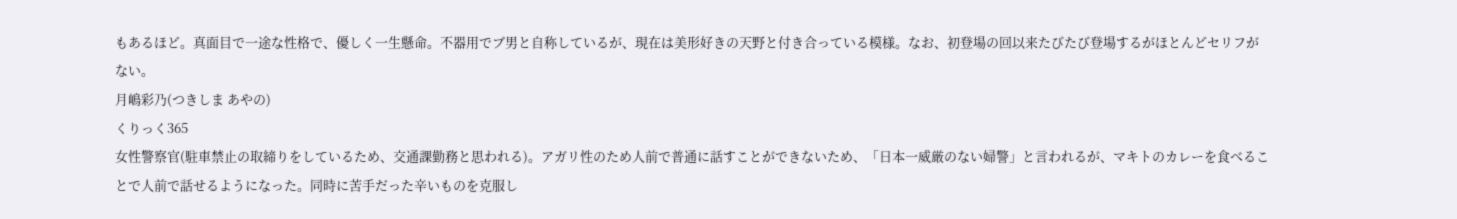もあるほど。真面目で一途な性格で、優しく一生懸命。不器用でブ男と自称しているが、現在は美形好きの天野と付き合っている模様。なお、初登場の回以来たびたび登場するがほとんどセリフがない。
月嶋彩乃(つきしま あやの)
くりっく365
女性警察官(駐車禁止の取締りをしているため、交通課勤務と思われる)。アガリ性のため人前で普通に話すことができないため、「日本一威厳のない婦警」と言われるが、マキトのカレーを食べることで人前で話せるようになった。同時に苦手だった辛いものを克服し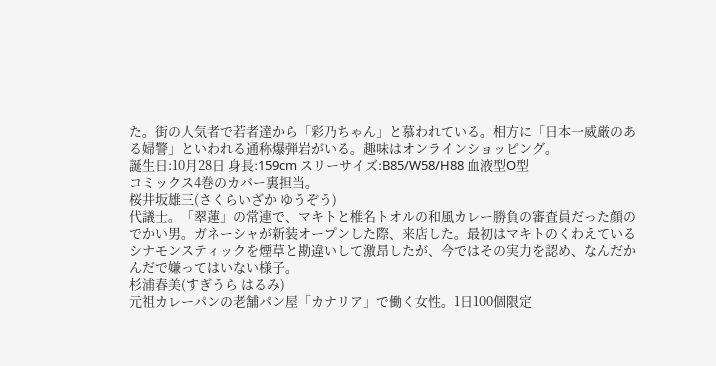た。街の人気者で若者達から「彩乃ちゃん」と慕われている。相方に「日本一威厳のある婦警」といわれる通称爆弾岩がいる。趣味はオンラインショッピング。
誕生日:10月28日 身長:159cm スリーサイズ:B85/W58/H88 血液型O型
コミックス4巻のカバー裏担当。
桜井坂雄三(さくらいざか ゆうぞう)
代議士。「翠蓮」の常連で、マキトと椎名トオルの和風カレー勝負の審査員だった顔のでかい男。ガネーシャが新装オープンした際、来店した。最初はマキトのくわえているシナモンスティックを煙草と勘違いして激昂したが、今ではその実力を認め、なんだかんだで嫌ってはいない様子。
杉浦春美(すぎうら はるみ)
元祖カレーパンの老舗パン屋「カナリア」で働く女性。1日100個限定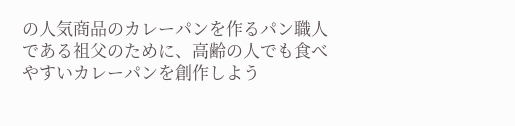の人気商品のカレーパンを作るパン職人である祖父のために、高齢の人でも食べやすいカレーパンを創作しよう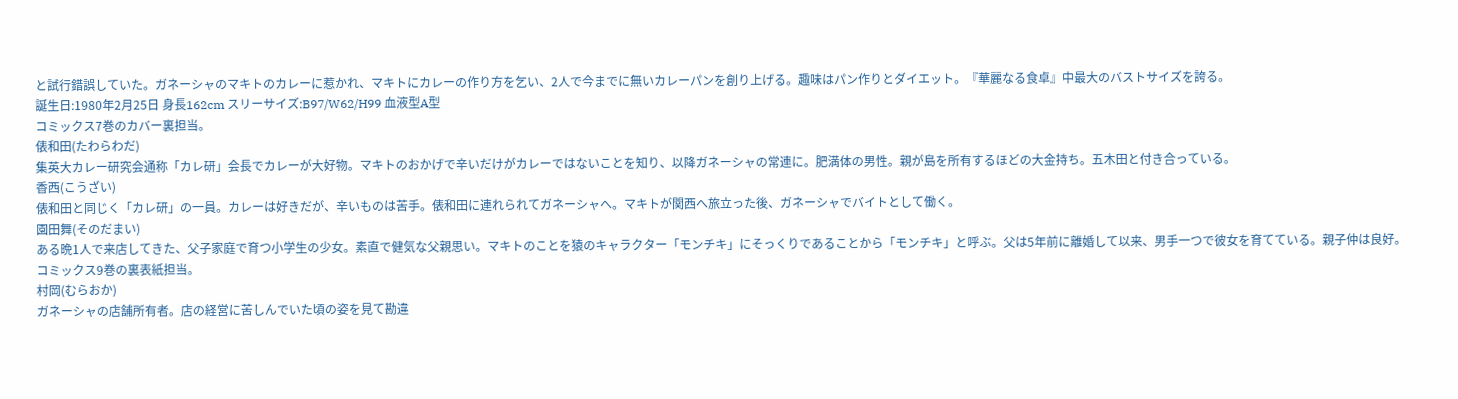と試行錯誤していた。ガネーシャのマキトのカレーに惹かれ、マキトにカレーの作り方を乞い、2人で今までに無いカレーパンを創り上げる。趣味はパン作りとダイエット。『華麗なる食卓』中最大のバストサイズを誇る。
誕生日:1980年2月25日 身長162cm スリーサイズ:B97/W62/H99 血液型A型
コミックス7巻のカバー裏担当。
俵和田(たわらわだ)
集英大カレー研究会通称「カレ研」会長でカレーが大好物。マキトのおかげで辛いだけがカレーではないことを知り、以降ガネーシャの常連に。肥満体の男性。親が島を所有するほどの大金持ち。五木田と付き合っている。
香西(こうざい)
俵和田と同じく「カレ研」の一員。カレーは好きだが、辛いものは苦手。俵和田に連れられてガネーシャへ。マキトが関西へ旅立った後、ガネーシャでバイトとして働く。
園田舞(そのだまい)
ある晩1人で来店してきた、父子家庭で育つ小学生の少女。素直で健気な父親思い。マキトのことを猿のキャラクター「モンチキ」にそっくりであることから「モンチキ」と呼ぶ。父は5年前に離婚して以来、男手一つで彼女を育てている。親子仲は良好。
コミックス9巻の裏表紙担当。
村岡(むらおか)
ガネーシャの店舗所有者。店の経営に苦しんでいた頃の姿を見て勘違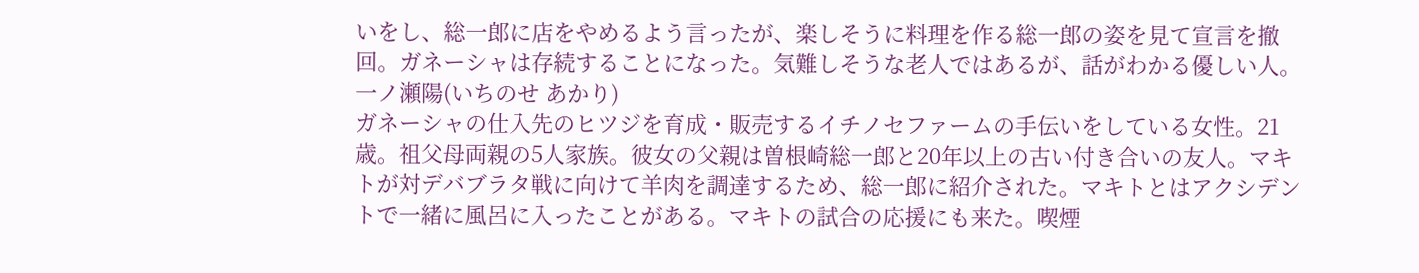いをし、総一郎に店をやめるよう言ったが、楽しそうに料理を作る総一郎の姿を見て宣言を撤回。ガネーシャは存続することになった。気難しそうな老人ではあるが、話がわかる優しい人。
一ノ瀬陽(いちのせ あかり)
ガネーシャの仕入先のヒツジを育成・販売するイチノセファームの手伝いをしている女性。21歳。祖父母両親の5人家族。彼女の父親は曽根崎総一郎と20年以上の古い付き合いの友人。マキトが対デバブラタ戦に向けて羊肉を調達するため、総一郎に紹介された。マキトとはアクシデントで一緒に風呂に入ったことがある。マキトの試合の応援にも来た。喫煙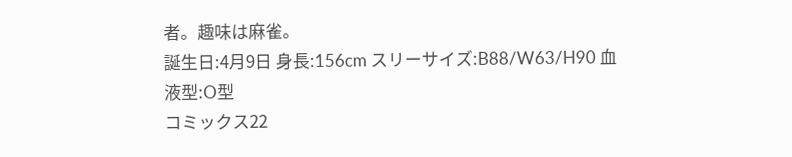者。趣味は麻雀。
誕生日:4月9日 身長:156cm スリーサイズ:B88/W63/H90 血液型:O型
コミックス22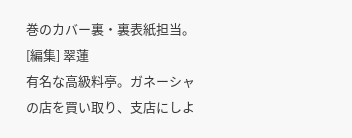巻のカバー裏・裏表紙担当。
[編集] 翠蓮
有名な高級料亭。ガネーシャの店を買い取り、支店にしよ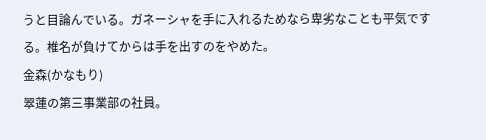うと目論んでいる。ガネーシャを手に入れるためなら卑劣なことも平気でする。椎名が負けてからは手を出すのをやめた。
金森(かなもり)
翠蓮の第三事業部の社員。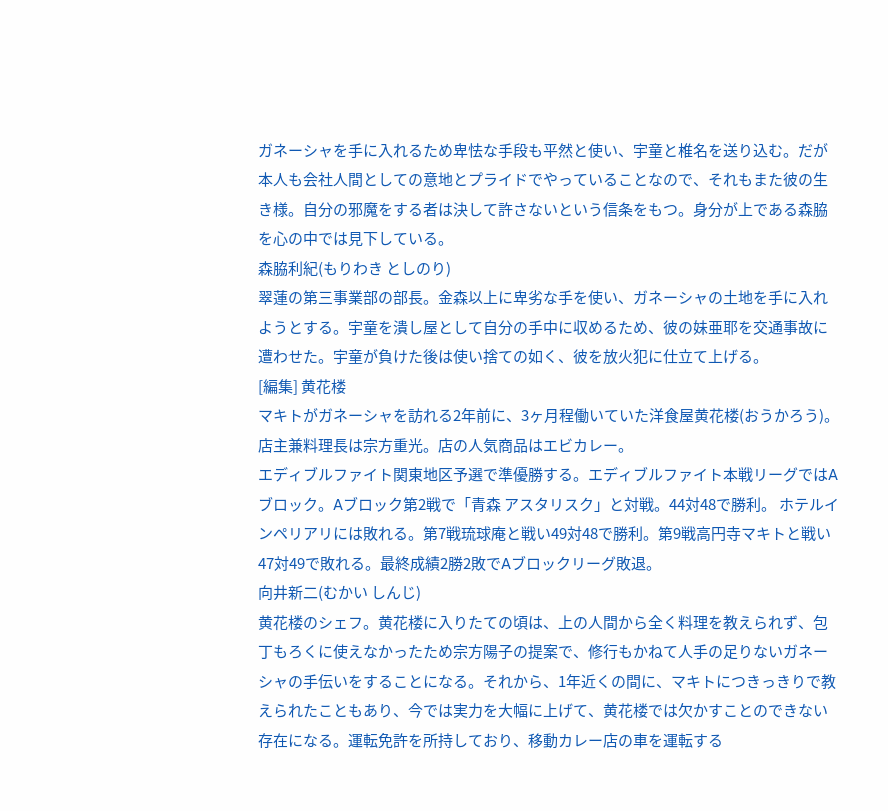ガネーシャを手に入れるため卑怯な手段も平然と使い、宇童と椎名を送り込む。だが本人も会社人間としての意地とプライドでやっていることなので、それもまた彼の生き様。自分の邪魔をする者は決して許さないという信条をもつ。身分が上である森脇を心の中では見下している。
森脇利紀(もりわき としのり)
翠蓮の第三事業部の部長。金森以上に卑劣な手を使い、ガネーシャの土地を手に入れようとする。宇童を潰し屋として自分の手中に収めるため、彼の妹亜耶を交通事故に遭わせた。宇童が負けた後は使い捨ての如く、彼を放火犯に仕立て上げる。
[編集] 黄花楼
マキトがガネーシャを訪れる2年前に、3ヶ月程働いていた洋食屋黄花楼(おうかろう)。店主兼料理長は宗方重光。店の人気商品はエビカレー。
エディブルファイト関東地区予選で準優勝する。エディブルファイト本戦リーグではAブロック。Aブロック第2戦で「青森 アスタリスク」と対戦。44対48で勝利。 ホテルインペリアリには敗れる。第7戦琉球庵と戦い49対48で勝利。第9戦高円寺マキトと戦い47対49で敗れる。最終成績2勝2敗でAブロックリーグ敗退。
向井新二(むかい しんじ)
黄花楼のシェフ。黄花楼に入りたての頃は、上の人間から全く料理を教えられず、包丁もろくに使えなかったため宗方陽子の提案で、修行もかねて人手の足りないガネーシャの手伝いをすることになる。それから、1年近くの間に、マキトにつきっきりで教えられたこともあり、今では実力を大幅に上げて、黄花楼では欠かすことのできない存在になる。運転免許を所持しており、移動カレー店の車を運転する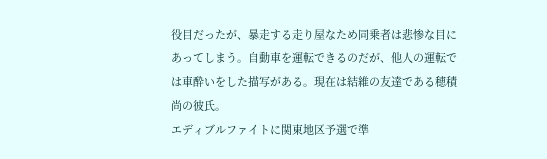役目だったが、暴走する走り屋なため同乗者は悲惨な目にあってしまう。自動車を運転できるのだが、他人の運転では車酔いをした描写がある。現在は結維の友達である穂積尚の彼氏。
エディブルファイトに関東地区予選で準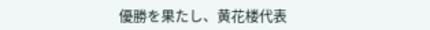優勝を果たし、黄花楼代表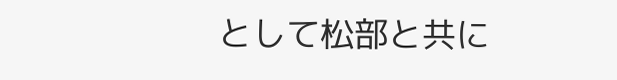として松部と共に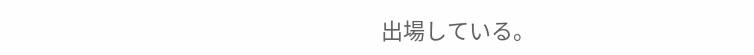出場している。